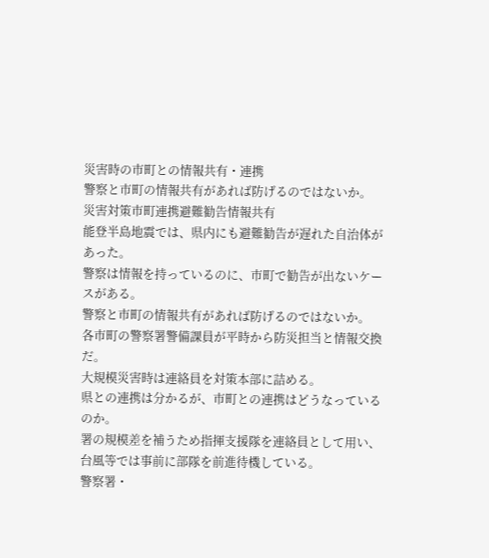災害時の市町との情報共有・連携
警察と市町の情報共有があれば防げるのではないか。
災害対策市町連携避難勧告情報共有
能登半島地震では、県内にも避難勧告が遅れた自治体があった。
警察は情報を持っているのに、市町で勧告が出ないケースがある。
警察と市町の情報共有があれば防げるのではないか。
各市町の警察署警備課員が平時から防災担当と情報交換だ。
大規模災害時は連絡員を対策本部に詰める。
県との連携は分かるが、市町との連携はどうなっているのか。
署の規模差を補うため指揮支援隊を連絡員として用い、台風等では事前に部隊を前進待機している。
警察署・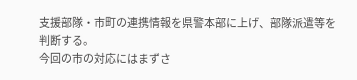支援部隊・市町の連携情報を県警本部に上げ、部隊派遣等を判断する。
今回の市の対応にはまずさ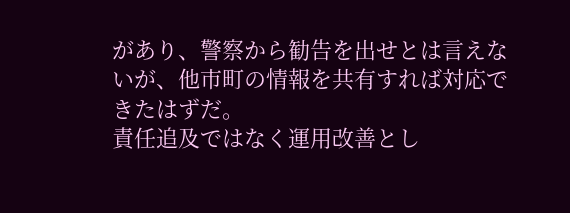があり、警察から勧告を出せとは言えないが、他市町の情報を共有すれば対応できたはずだ。
責任追及ではなく運用改善とし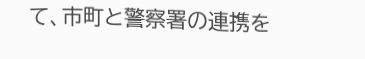て、市町と警察署の連携を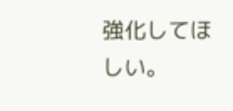強化してほしい。